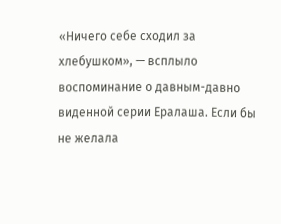«Ничего себе сходил за хлебушком», — всплыло воспоминание о давным-давно виденной серии Ералаша. Если бы не желала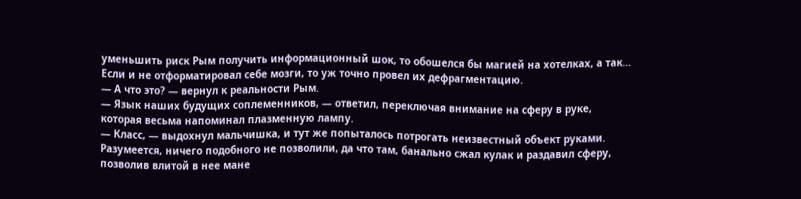уменьшить риск Рым получить информационный шок, то обошелся бы магией на хотелках, а так… Если и не отформатировал себе мозги, то уж точно провел их дефрагментацию.
— А что это? — вернул к реальности Рым.
— Язык наших будущих соплеменников, — ответил, переключая внимание на сферу в руке, которая весьма напоминал плазменную лампу.
— Класс, — выдохнул мальчишка, и тут же попыталось потрогать неизвестный объект руками.
Разумеется, ничего подобного не позволили, да что там, банально сжал кулак и раздавил сферу, позволив влитой в нее мане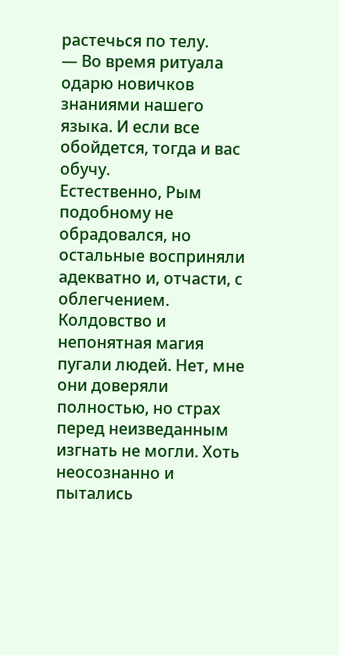растечься по телу.
— Во время ритуала одарю новичков знаниями нашего языка. И если все обойдется, тогда и вас обучу.
Естественно, Рым подобному не обрадовался, но остальные восприняли адекватно и, отчасти, с облегчением. Колдовство и непонятная магия пугали людей. Нет, мне они доверяли полностью, но страх перед неизведанным изгнать не могли. Хоть неосознанно и пытались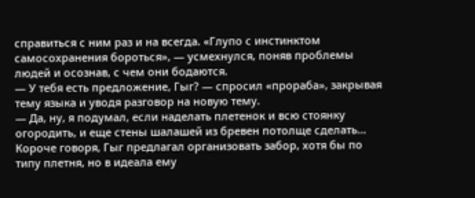справиться с ним раз и на всегда. «Глупо с инстинктом самосохранения бороться», — усмехнулся, поняв проблемы людей и осознав, с чем они бодаются.
— У тебя есть предложение, Гыг? — спросил «прораба», закрывая тему языка и уводя разговор на новую тему.
— Да, ну, я подумал, если наделать плетенок и всю стоянку огородить, и еще стены шалашей из бревен потолще сделать…
Короче говоря, Гыг предлагал организовать забор, хотя бы по типу плетня, но в идеала ему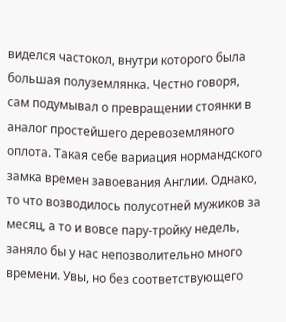виделся частокол, внутри которого была большая полуземлянка. Честно говоря, сам подумывал о превращении стоянки в аналог простейшего деревоземляного оплота. Такая себе вариация нормандского замка времен завоевания Англии. Однако, то что возводилось полусотней мужиков за месяц, а то и вовсе пару-тройку недель, заняло бы у нас непозволительно много времени. Увы, но без соответствующего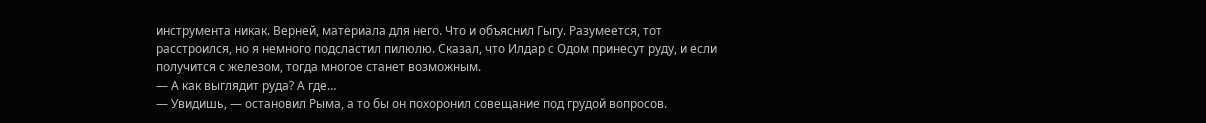инструмента никак. Верней, материала для него. Что и объяснил Гыгу. Разумеется, тот расстроился, но я немного подсластил пилюлю. Сказал, что Илдар с Одом принесут руду, и если получится с железом, тогда многое станет возможным.
— А как выглядит руда? А где…
— Увидишь, — остановил Рыма, а то бы он похоронил совещание под грудой вопросов.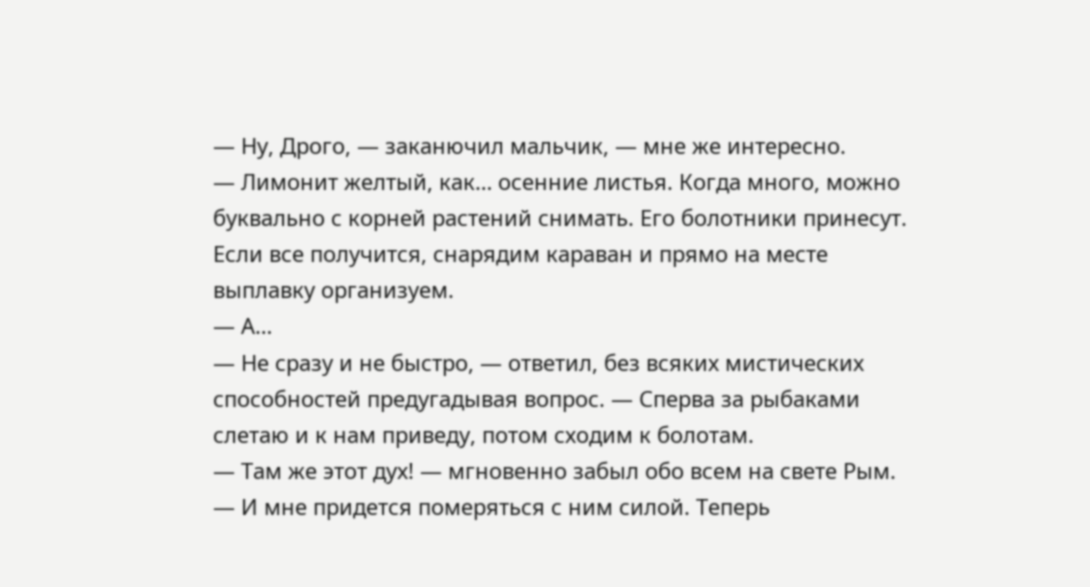— Ну, Дрого, — заканючил мальчик, — мне же интересно.
— Лимонит желтый, как… осенние листья. Когда много, можно буквально с корней растений снимать. Его болотники принесут. Если все получится, снарядим караван и прямо на месте выплавку организуем.
— А…
— Не сразу и не быстро, — ответил, без всяких мистических способностей предугадывая вопрос. — Сперва за рыбаками слетаю и к нам приведу, потом сходим к болотам.
— Там же этот дух! — мгновенно забыл обо всем на свете Рым.
— И мне придется померяться с ним силой. Теперь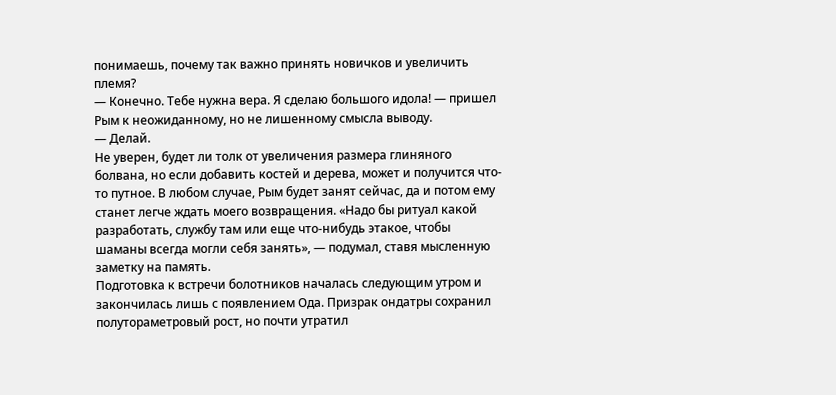понимаешь, почему так важно принять новичков и увеличить племя?
— Конечно. Тебе нужна вера. Я сделаю большого идола! — пришел Рым к неожиданному, но не лишенному смысла выводу.
— Делай.
Не уверен, будет ли толк от увеличения размера глиняного болвана, но если добавить костей и дерева, может и получится что-то путное. В любом случае, Рым будет занят сейчас, да и потом ему станет легче ждать моего возвращения. «Надо бы ритуал какой разработать, службу там или еще что-нибудь этакое, чтобы шаманы всегда могли себя занять», — подумал, ставя мысленную заметку на память.
Подготовка к встречи болотников началась следующим утром и закончилась лишь с появлением Ода. Призрак ондатры сохранил полутораметровый рост, но почти утратил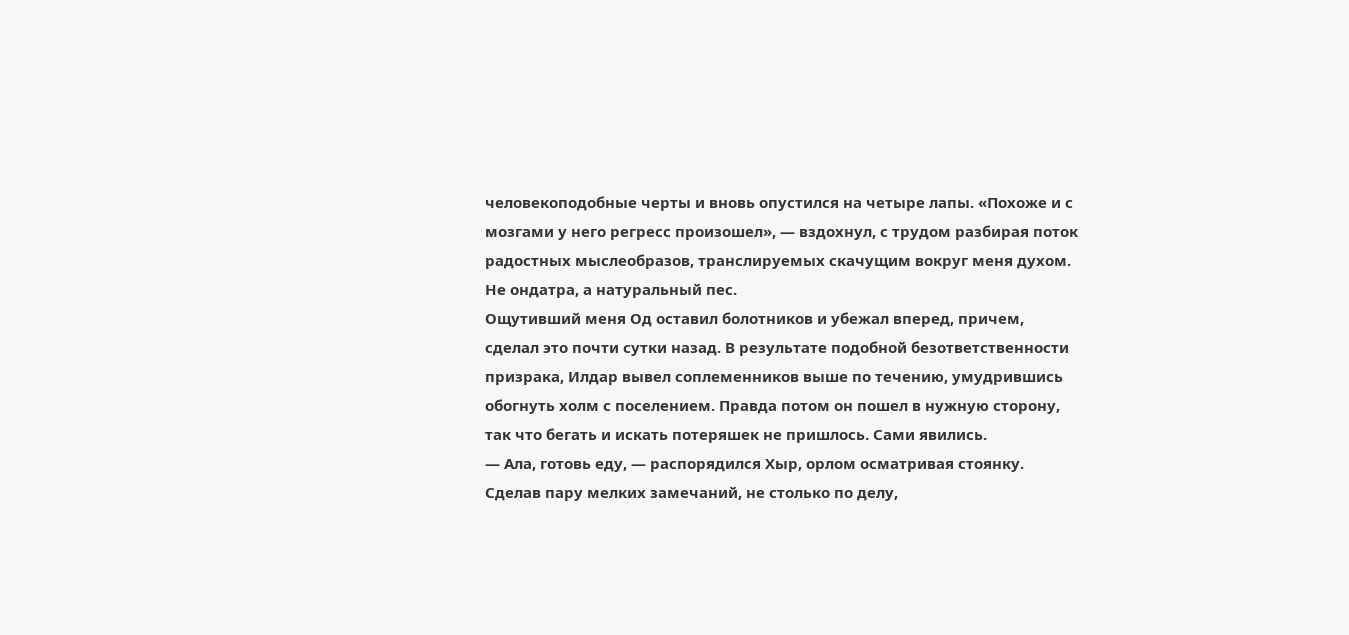человекоподобные черты и вновь опустился на четыре лапы. «Похоже и с мозгами у него регресс произошел», — вздохнул, с трудом разбирая поток радостных мыслеобразов, транслируемых скачущим вокруг меня духом. Не ондатра, а натуральный пес.
Ощутивший меня Од оставил болотников и убежал вперед, причем, сделал это почти сутки назад. В результате подобной безответственности призрака, Илдар вывел соплеменников выше по течению, умудрившись обогнуть холм с поселением. Правда потом он пошел в нужную сторону, так что бегать и искать потеряшек не пришлось. Сами явились.
— Ала, готовь еду, — распорядился Хыр, орлом осматривая стоянку.
Сделав пару мелких замечаний, не столько по делу,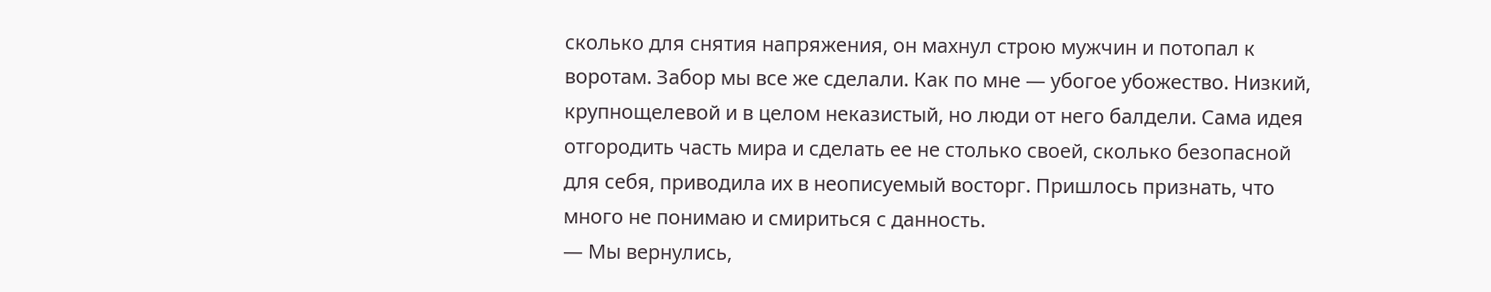сколько для снятия напряжения, он махнул строю мужчин и потопал к воротам. Забор мы все же сделали. Как по мне — убогое убожество. Низкий, крупнощелевой и в целом неказистый, но люди от него балдели. Сама идея отгородить часть мира и сделать ее не столько своей, сколько безопасной для себя, приводила их в неописуемый восторг. Пришлось признать, что много не понимаю и смириться с данность.
— Мы вернулись,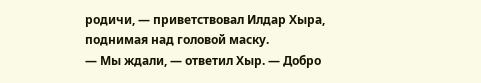родичи, — приветствовал Илдар Хыра, поднимая над головой маску.
— Мы ждали, — ответил Хыр. — Добро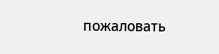пожаловать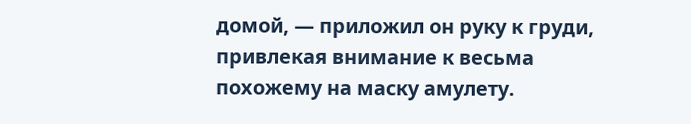домой, — приложил он руку к груди, привлекая внимание к весьма похожему на маску амулету.